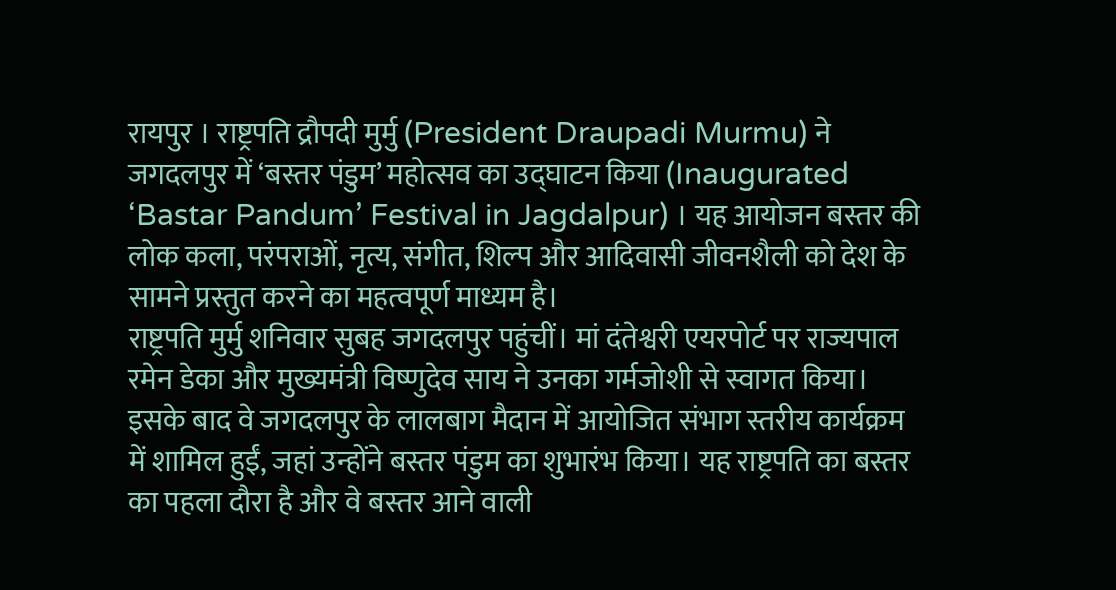रायपुर । राष्ट्रपति द्रौपदी मुर्मु (President Draupadi Murmu) ने जगदलपुर में ‘बस्तर पंडुम’ महोत्सव का उद्घाटन किया (Inaugurated ‘Bastar Pandum’ Festival in Jagdalpur) । यह आयोजन बस्तर की लोक कला, परंपराओं, नृत्य, संगीत, शिल्प और आदिवासी जीवनशैली को देश के सामने प्रस्तुत करने का महत्वपूर्ण माध्यम है।
राष्ट्रपति मुर्मु शनिवार सुबह जगदलपुर पहुंचीं। मां दंतेश्वरी एयरपोर्ट पर राज्यपाल रमेन डेका और मुख्यमंत्री विष्णुदेव साय ने उनका गर्मजोशी से स्वागत किया। इसके बाद वे जगदलपुर के लालबाग मैदान में आयोजित संभाग स्तरीय कार्यक्रम में शामिल हुईं, जहां उन्होंने बस्तर पंडुम का शुभारंभ किया। यह राष्ट्रपति का बस्तर का पहला दौरा है और वे बस्तर आने वाली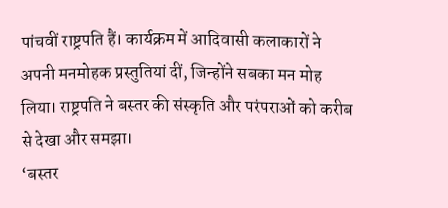पांचवीं राष्ट्रपति हैं। कार्यक्रम में आदिवासी कलाकारों ने अपनी मनमोहक प्रस्तुतियां दीं, जिन्होंने सबका मन मोह लिया। राष्ट्रपति ने बस्तर की संस्कृति और परंपराओं को करीब से देखा और समझा।
‘बस्तर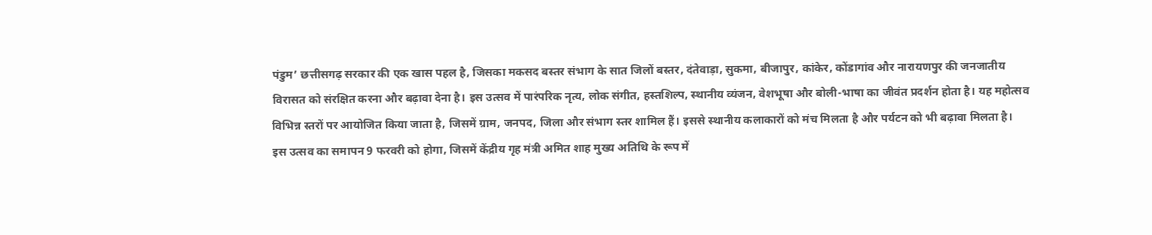पंडुम’ छत्तीसगढ़ सरकार की एक खास पहल है, जिसका मकसद बस्तर संभाग के सात जिलों बस्तर, दंतेवाड़ा, सुकमा, बीजापुर, कांकेर, कोंडागांव और नारायणपुर की जनजातीय विरासत को संरक्षित करना और बढ़ावा देना है। इस उत्सव में पारंपरिक नृत्य, लोक संगीत, हस्तशिल्प, स्थानीय व्यंजन, वेशभूषा और बोली-भाषा का जीवंत प्रदर्शन होता है। यह महोत्सव विभिन्न स्तरों पर आयोजित किया जाता है, जिसमें ग्राम, जनपद, जिला और संभाग स्तर शामिल हैं। इससे स्थानीय कलाकारों को मंच मिलता है और पर्यटन को भी बढ़ावा मिलता है।
इस उत्सव का समापन 9 फरवरी को होगा, जिसमें केंद्रीय गृह मंत्री अमित शाह मुख्य अतिथि के रूप में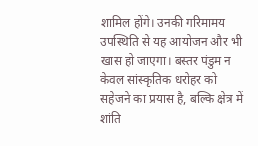शामिल होंगे। उनकी गरिमामय उपस्थिति से यह आयोजन और भी खास हो जाएगा। बस्तर पंडुम न केवल सांस्कृतिक धरोहर को सहेजने का प्रयास है, बल्कि क्षेत्र में शांति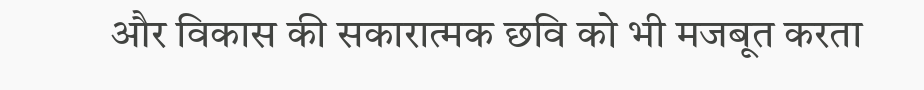और विकास की सकारात्मक छवि को भी मजबूत करता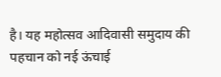है। यह महोत्सव आदिवासी समुदाय की पहचान को नई ऊंचाई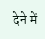देने में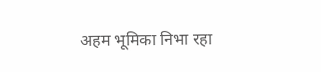अहम भूमिका निभा रहा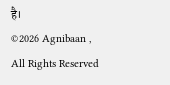है।
©2026 Agnibaan , All Rights Reserved